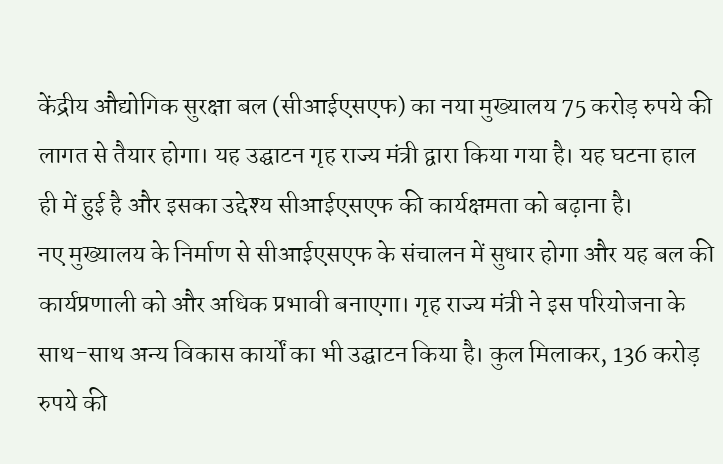केंद्रीय औद्योगिक सुरक्षा बल (सीआईएसएफ) का नया मुख्यालय 75 करोड़ रुपये की लागत से तैयार होगा। यह उद्घाटन गृह राज्य मंत्री द्वारा किया गया है। यह घटना हाल ही में हुई है और इसका उद्देश्य सीआईएसएफ की कार्यक्षमता को बढ़ाना है।
नए मुख्यालय के निर्माण से सीआईएसएफ के संचालन में सुधार होगा और यह बल की कार्यप्रणाली को और अधिक प्रभावी बनाएगा। गृह राज्य मंत्री ने इस परियोजना के साथ-साथ अन्य विकास कार्यों का भी उद्घाटन किया है। कुल मिलाकर, 136 करोड़ रुपये की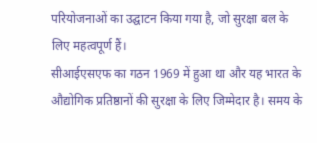परियोजनाओं का उद्घाटन किया गया है, जो सुरक्षा बल के लिए महत्वपूर्ण हैं।
सीआईएसएफ का गठन 1969 में हुआ था और यह भारत के औद्योगिक प्रतिष्ठानों की सुरक्षा के लिए जिम्मेदार है। समय के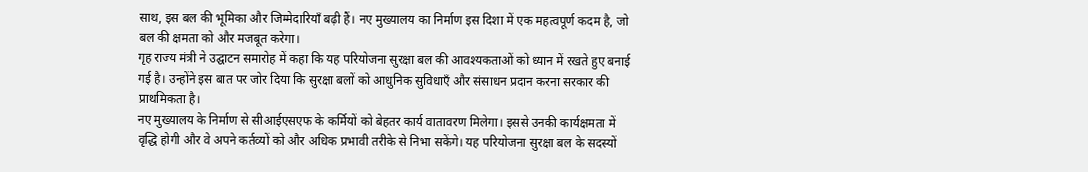साथ, इस बल की भूमिका और जिम्मेदारियाँ बढ़ी हैं। नए मुख्यालय का निर्माण इस दिशा में एक महत्वपूर्ण कदम है, जो बल की क्षमता को और मजबूत करेगा।
गृह राज्य मंत्री ने उद्घाटन समारोह में कहा कि यह परियोजना सुरक्षा बल की आवश्यकताओं को ध्यान में रखते हुए बनाई गई है। उन्होंने इस बात पर जोर दिया कि सुरक्षा बलों को आधुनिक सुविधाएँ और संसाधन प्रदान करना सरकार की प्राथमिकता है।
नए मुख्यालय के निर्माण से सीआईएसएफ के कर्मियों को बेहतर कार्य वातावरण मिलेगा। इससे उनकी कार्यक्षमता में वृद्धि होगी और वे अपने कर्तव्यों को और अधिक प्रभावी तरीके से निभा सकेंगे। यह परियोजना सुरक्षा बल के सदस्यों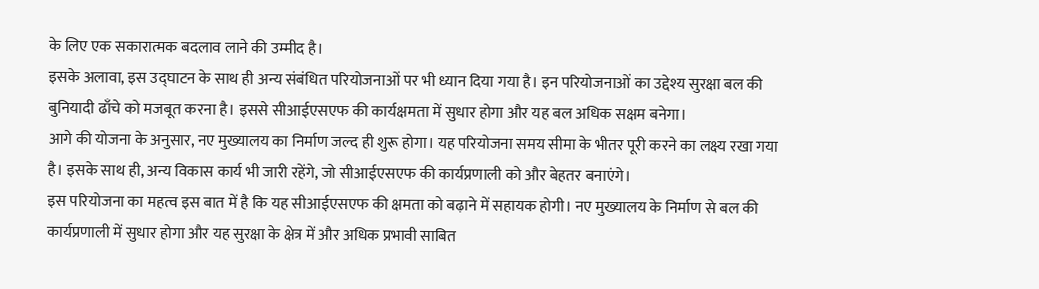के लिए एक सकारात्मक बदलाव लाने की उम्मीद है।
इसके अलावा, इस उद्घाटन के साथ ही अन्य संबंधित परियोजनाओं पर भी ध्यान दिया गया है। इन परियोजनाओं का उद्देश्य सुरक्षा बल की बुनियादी ढाँचे को मजबूत करना है। इससे सीआईएसएफ की कार्यक्षमता में सुधार होगा और यह बल अधिक सक्षम बनेगा।
आगे की योजना के अनुसार, नए मुख्यालय का निर्माण जल्द ही शुरू होगा। यह परियोजना समय सीमा के भीतर पूरी करने का लक्ष्य रखा गया है। इसके साथ ही, अन्य विकास कार्य भी जारी रहेंगे, जो सीआईएसएफ की कार्यप्रणाली को और बेहतर बनाएंगे।
इस परियोजना का महत्व इस बात में है कि यह सीआईएसएफ की क्षमता को बढ़ाने में सहायक होगी। नए मुख्यालय के निर्माण से बल की कार्यप्रणाली में सुधार होगा और यह सुरक्षा के क्षेत्र में और अधिक प्रभावी साबित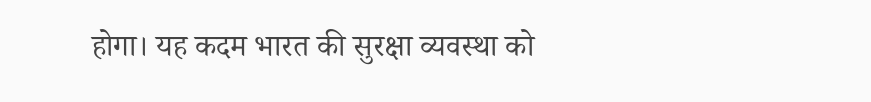होगा। यह कदम भारत की सुरक्षा व्यवस्था को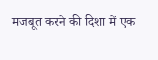मजबूत करने की दिशा में एक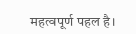महत्वपूर्ण पहल है।